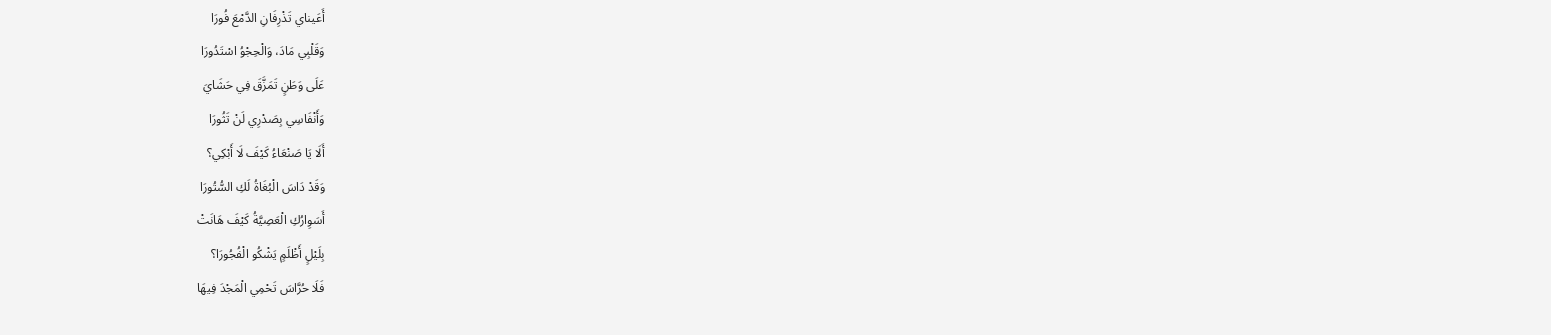أَعَيناي تَذْرِفَانِ الدَّمْعَ فُورَا
وَقَلْبِي مَادَ، وَالْحِجْوُ اسْتَدُورَا
عَلَى وَطَنٍ تَمَزَّقَ فِي حَشَايَ
وَأَنْفَاسِي بِصَدْرِي لَنْ تَثُورَا
أَلَا يَا صَنْعَاءُ كَيْفَ لَا أَبْكِي؟
وَقَدْ دَاسَ الْبُغَاةُ لَكِ السُّتُورَا
أَسَوِارُكِ الْعَصِيَّةُ كَيْفَ هَانَتْ
بِلَيْلٍ أَظْلَمٍ يَشْكُو الْفُجُورَا؟
فَلَا حُرَّاسَ تَحْمِي الْمَجْدَ فِيهَا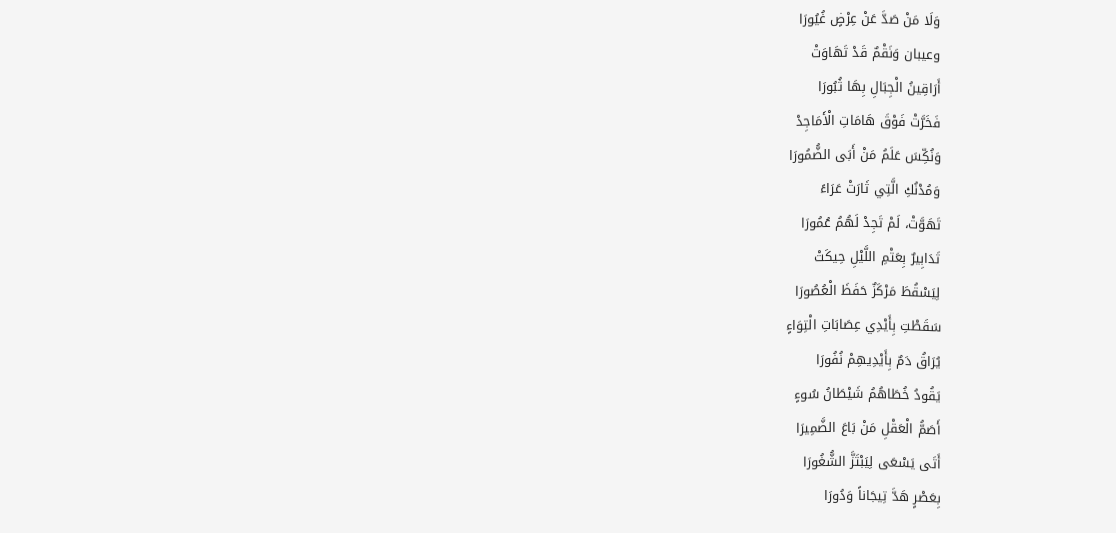وَلَا مَنْ صَدَّ عَنْ عِرْضٍ غُيُورَا
وعيبان وَنَقْمٌ قَدْ تَهَاوَتْ
أَرَاقِينُ الْجِبَالِ بِهَا ثُبُورَا
فَخَرَّتْ فَوْقَ هَامَاتِ الْأَمَاجِدْ
وَنُكِّسَ عَلَمُ مَنْ أَبَى الضُّمُورَا
وَمُدْنُكِ الَّتِي ثَارَتْ عَرَاءً
تَهَوَّتْ، لَمْ تَجِدْ لَهُمُ عُمُورَا
تَدَابِيرٌ بِعَتْمِ اللَّيْلِ حِيكَتْ
لِيَسْقُطَ مَرْكَزٌ حَفَظَ الْعُصُورَا
سَقَطْتِ بِأَيْدِي عِصَابَاتِ الْتِوَاءٍ
يُرَاقُ دَمٌ بِأَيْدِيهِمْ نُفُورَا
يَقُودُ خُطَاهُمُ شَيْطَانُ سُوءٍ
أَصَمُّ الْعَقْلِ مَنْ بَاعَ الضَّمِيرَا
أَتَى يَسْعَى لِيَبْتَزَّ الشُّغُورَا
بِعَصْرٍ هَدَّ تِيجَاناً وَدُورَا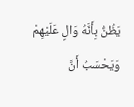يَظُنُّ بِأَنَّهُ وَالٍ عَلَيْهِمْ
وَيَحْسَبُ أَنَّ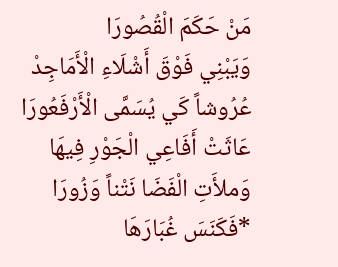مَنْ حَكَمَ الْقُصُورَا
وَيَبْنِي فَوْقَ أَشْلَاءِ الْأَمَاجِدْ
عُرُوشاً كَي يُسَمَّى الْأَرْفَعُورَا
عَاثَتْ أَفَاعِي الْجَوْرِ فِيهَا
وَملأَتِ الْفَضَا نَتْناً وَزُورَا
*فَكَنَسَ غُبَارَهَا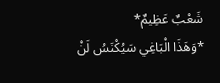شَعْبٌ عَظِيمٌ*
*وَهَذَا الْبَاغِي سَيُكْنَسُ لَنْ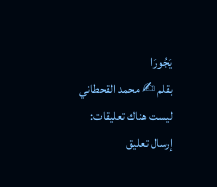يَجُورَا
بقلم ✍ محمد القحطاني
ليست هناك تعليقات:
إرسال تعليق